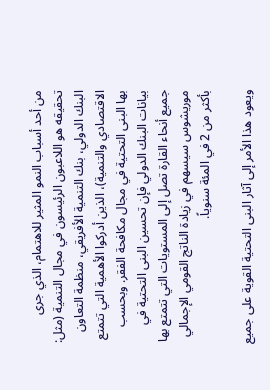من أحد أسباب النمو المثير للاهتمام، الذي جرى تحقيقه هو اللاعبون الرئيسون في مجال التنمية (مثل: البنك الدولي، بنك التنمية الأفريقي، منظمة التعاون الاقتصادي والتنمية)، الذين أدركوا الأهمية التي تتمتع بها البنى التحتية في مجال مكافحة الفقر. وبحسب بيانات البنك الدولي فإن تحسين البنى التحتية في جميع أنحاء القارة تصل إلى المستويات التي تتمتع بها موريشوس سيسهم في زيادة الناتج القومي الإجمالي بأكثر من 2 في المئة سنوياً.

ويعود هذا الأمر إلى آثار البنى التحتية القوية على جميع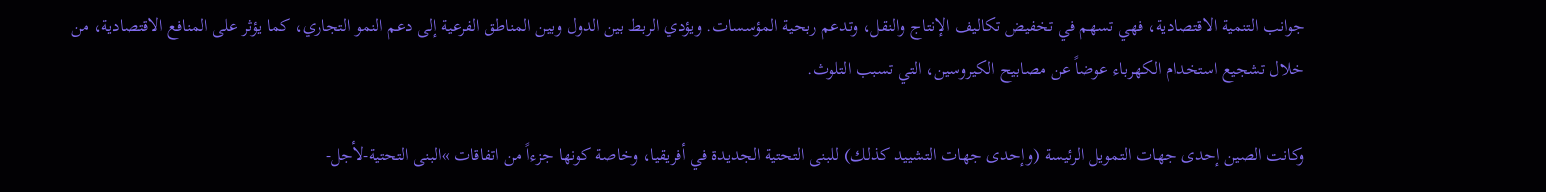جوانب التنمية الاقتصادية، فهي تسهم في تخفيض تكاليف الإنتاج والنقل، وتدعم ربحية المؤسسات. ويؤدي الربط بين الدول وبين المناطق الفرعية إلى دعم النمو التجاري، كما يؤثر على المنافع الاقتصادية، من خلال تشجيع استخدام الكهرباء عوضاً عن مصابيح الكيروسين، التي تسبب التلوث.

وكانت الصين إحدى جهات التمويل الرئيسة (وإحدى جهات التشييد كذلك) للبنى التحتية الجديدة في أفريقيا، وخاصة كونها جزءاً من اتفاقات »البنى التحتية-لأجل-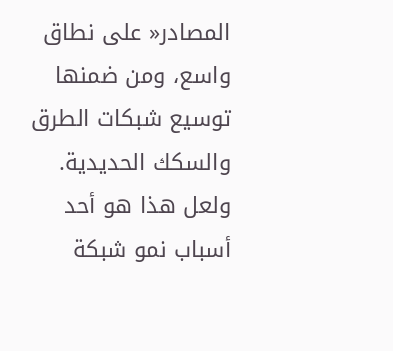المصادر« على نطاق واسع، ومن ضمنها توسيع شبكات الطرق والسكك الحديدية. ولعل هذا هو أحد أسباب نمو شبكة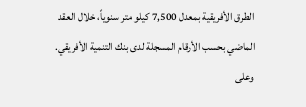الطرق الأفريقية بمعدل 7,500 كيلو متر سنوياً، خلال العقد الماضي بحسب الأرقام المسجلة لدى بنك التنمية الأفريقي. وعلى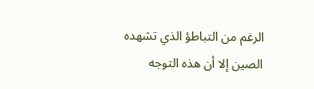الرغم من التباطؤ الذي تشهده الصين إلا أن هذه التوجه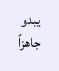يبدو جاهزاً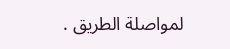لمواصلة الطريق .